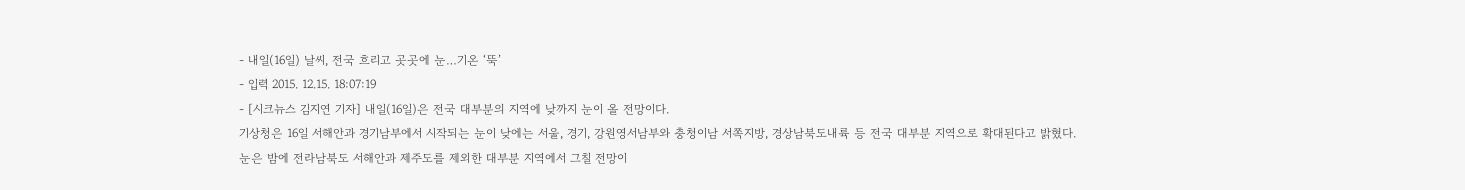- 내일(16일) 날씨, 전국 흐리고 곳곳에 눈…기온 ‘뚝’
- 입력 2015. 12.15. 18:07:19
- [시크뉴스 김지연 기자] 내일(16일)은 전국 대부분의 지역에 낮까지 눈이 올 전망이다.
기상청은 16일 서해안과 경기남부에서 시작되는 눈이 낮에는 서울, 경기, 강원영서남부와 충청이남 서쪽지방, 경상남북도내륙 등 전국 대부분 지역으로 확대된다고 밝혔다.
눈은 밤에 전라남북도 서해안과 제주도를 제외한 대부분 지역에서 그칠 전망이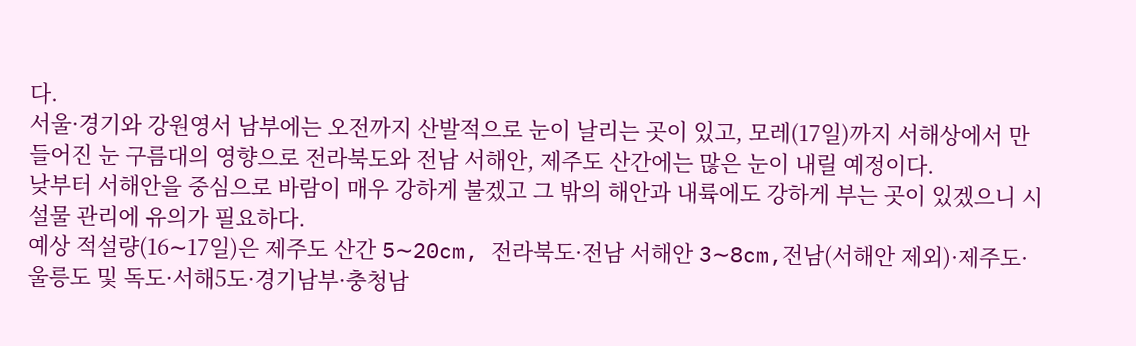다.
서울·경기와 강원영서 남부에는 오전까지 산발적으로 눈이 날리는 곳이 있고, 모레(17일)까지 서해상에서 만들어진 눈 구름대의 영향으로 전라북도와 전남 서해안, 제주도 산간에는 많은 눈이 내릴 예정이다.
낮부터 서해안을 중심으로 바람이 매우 강하게 불겠고 그 밖의 해안과 내륙에도 강하게 부는 곳이 있겠으니 시설물 관리에 유의가 필요하다.
예상 적설량(16∼17일)은 제주도 산간 5∼20cm, 전라북도·전남 서해안 3∼8cm,전남(서해안 제외)·제주도·울릉도 및 독도·서해5도·경기남부·충청남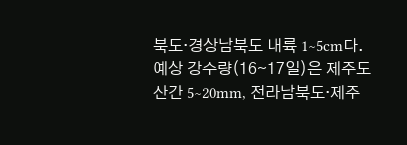북도·경상남북도 내륙 1∼5cm다.
예상 강수량(16∼17일)은 제주도 산간 5∼20mm, 전라남북도·제주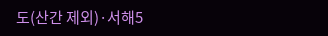도(산간 제외)·서해5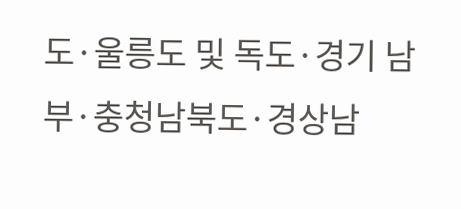도·울릉도 및 독도·경기 남부·충청남북도·경상남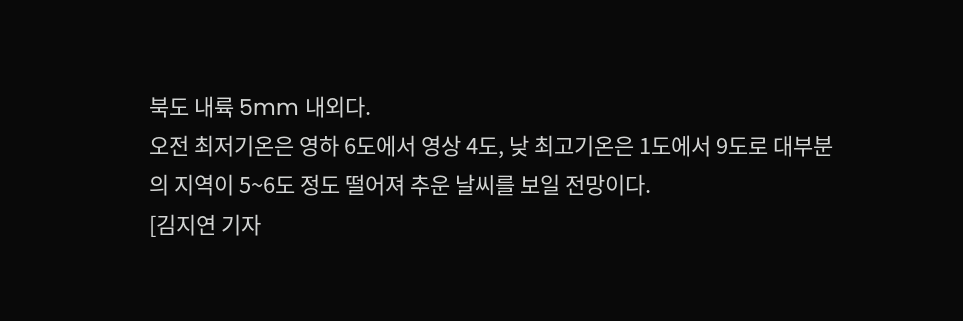북도 내륙 5mm 내외다.
오전 최저기온은 영하 6도에서 영상 4도, 낮 최고기온은 1도에서 9도로 대부분의 지역이 5~6도 정도 떨어져 추운 날씨를 보일 전망이다.
[김지연 기자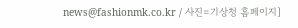news@fashionmk.co.kr / 사진=기상청 홈페이지]